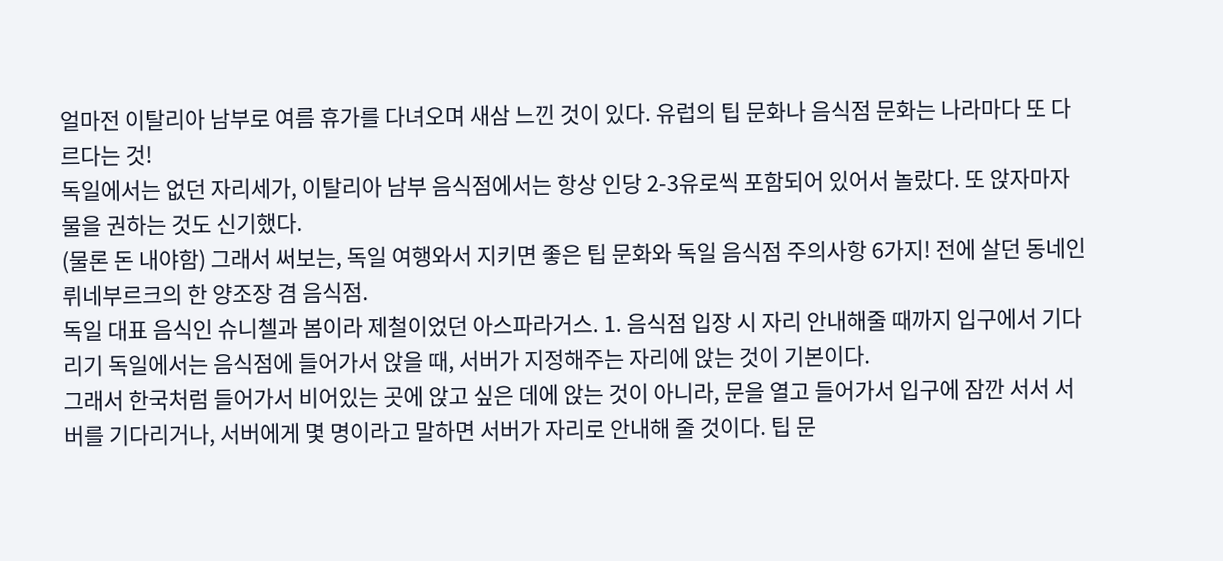얼마전 이탈리아 남부로 여름 휴가를 다녀오며 새삼 느낀 것이 있다. 유럽의 팁 문화나 음식점 문화는 나라마다 또 다르다는 것!
독일에서는 없던 자리세가, 이탈리아 남부 음식점에서는 항상 인당 2-3유로씩 포함되어 있어서 놀랐다. 또 앉자마자 물을 권하는 것도 신기했다.
(물론 돈 내야함) 그래서 써보는, 독일 여행와서 지키면 좋은 팁 문화와 독일 음식점 주의사항 6가지! 전에 살던 동네인 뤼네부르크의 한 양조장 겸 음식점.
독일 대표 음식인 슈니첼과 봄이라 제철이었던 아스파라거스. 1. 음식점 입장 시 자리 안내해줄 때까지 입구에서 기다리기 독일에서는 음식점에 들어가서 앉을 때, 서버가 지정해주는 자리에 앉는 것이 기본이다.
그래서 한국처럼 들어가서 비어있는 곳에 앉고 싶은 데에 앉는 것이 아니라, 문을 열고 들어가서 입구에 잠깐 서서 서버를 기다리거나, 서버에게 몇 명이라고 말하면 서버가 자리로 안내해 줄 것이다. 팁 문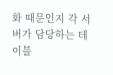화 때문인지 각 서버가 담당하는 테이블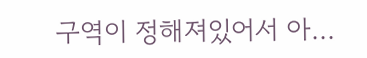구역이 정해져있어서 아...